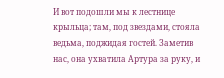И вот подошли мы к лестнице крыльца; там, под звездами, стояла ведьма, поджидая гостей. Заметив нас, она ухватила Артура за руку, и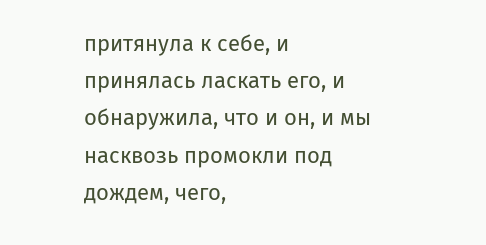притянула к себе, и принялась ласкать его, и обнаружила, что и он, и мы насквозь промокли под дождем, чего,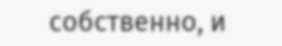собственно, и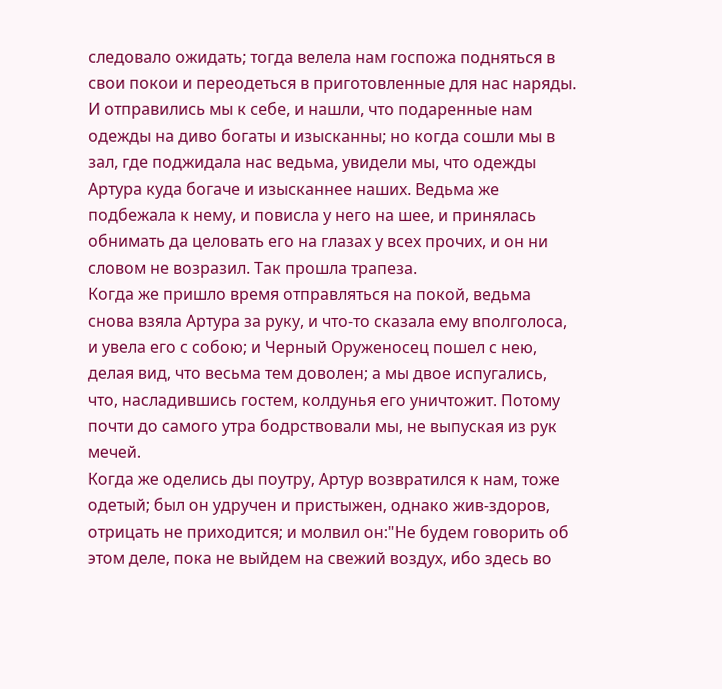следовало ожидать; тогда велела нам госпожа подняться в свои покои и переодеться в приготовленные для нас наряды. И отправились мы к себе, и нашли, что подаренные нам одежды на диво богаты и изысканны; но когда сошли мы в зал, где поджидала нас ведьма, увидели мы, что одежды Артура куда богаче и изысканнее наших. Ведьма же подбежала к нему, и повисла у него на шее, и принялась обнимать да целовать его на глазах у всех прочих, и он ни словом не возразил. Так прошла трапеза.
Когда же пришло время отправляться на покой, ведьма снова взяла Артура за руку, и что-то сказала ему вполголоса, и увела его с собою; и Черный Оруженосец пошел с нею, делая вид, что весьма тем доволен; а мы двое испугались, что, насладившись гостем, колдунья его уничтожит. Потому почти до самого утра бодрствовали мы, не выпуская из рук мечей.
Когда же оделись ды поутру, Артур возвратился к нам, тоже одетый; был он удручен и пристыжен, однако жив-здоров, отрицать не приходится; и молвил он:"Не будем говорить об этом деле, пока не выйдем на свежий воздух, ибо здесь во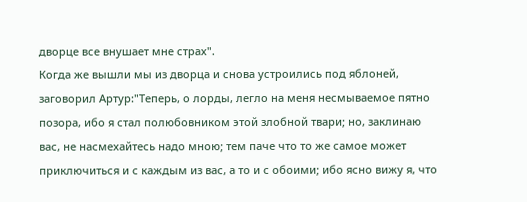дворце все внушает мне страх".
Когда же вышли мы из дворца и снова устроились под яблоней, заговорил Артур:"Теперь, о лорды, легло на меня несмываемое пятно позора, ибо я стал полюбовником этой злобной твари; но, заклинаю вас, не насмехайтесь надо мною; тем паче что то же самое может приключиться и с каждым из вас, а то и с обоими; ибо ясно вижу я, что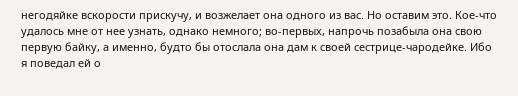негодяйке вскорости прискучу, и возжелает она одного из вас. Но оставим это. Кое-что удалось мне от нее узнать, однако немного; во-первых, напрочь позабыла она свою первую байку, а именно, будто бы отослала она дам к своей сестрице-чародейке. Ибо я поведал ей о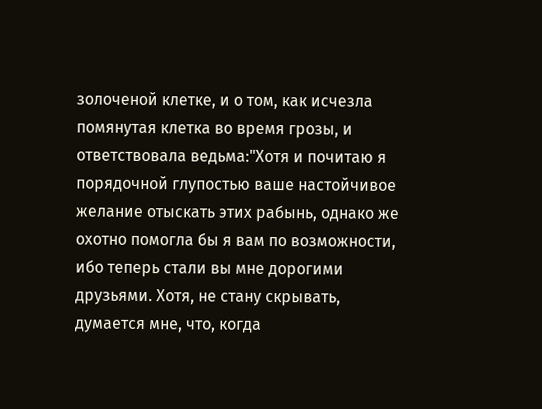золоченой клетке, и о том, как исчезла помянутая клетка во время грозы, и ответствовала ведьма:"Хотя и почитаю я порядочной глупостью ваше настойчивое желание отыскать этих рабынь, однако же охотно помогла бы я вам по возможности, ибо теперь стали вы мне дорогими друзьями. Хотя, не стану скрывать, думается мне, что, когда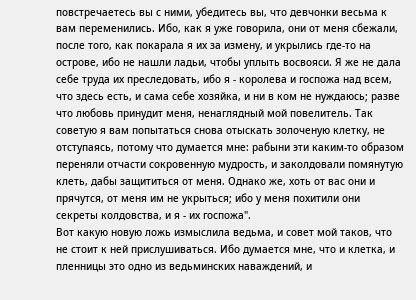повстречаетесь вы с ними, убедитесь вы, что девчонки весьма к вам переменились. Ибо, как я уже говорила, они от меня сбежали, после того, как покарала я их за измену, и укрылись где-то на острове, ибо не нашли ладьи, чтобы уплыть восвояси. Я же не дала себе труда их преследовать, ибо я - королева и госпожа над всем, что здесь есть, и сама себе хозяйка, и ни в ком не нуждаюсь; разве что любовь принудит меня, ненаглядный мой повелитель. Так советую я вам попытаться снова отыскать золоченую клетку, не отступаясь, потому что думается мне: рабыни эти каким-то образом переняли отчасти сокровенную мудрость, и заколдовали помянутую клеть, дабы защититься от меня. Однако же, хоть от вас они и прячутся, от меня им не укрыться; ибо у меня похитили они секреты колдовства, и я - их госпожа".
Вот какую новую ложь измыслила ведьма, и совет мой таков, что не стоит к ней прислушиваться. Ибо думается мне, что и клетка, и пленницы это одно из ведьминских наваждений, и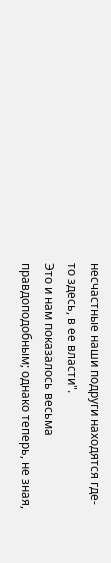несчастные наши подруги находятся где-то здесь, в ее власти".
Это и нам показалось весьма правдоподобным; однако теперь, не зная,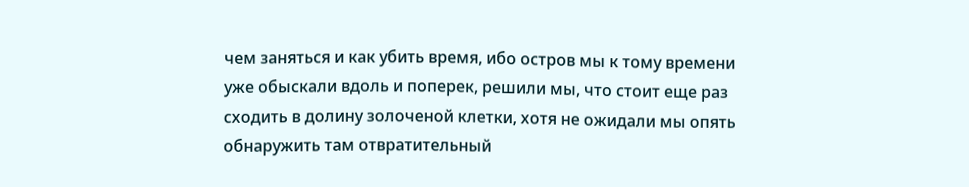чем заняться и как убить время, ибо остров мы к тому времени уже обыскали вдоль и поперек, решили мы, что стоит еще раз сходить в долину золоченой клетки, хотя не ожидали мы опять обнаружить там отвратительный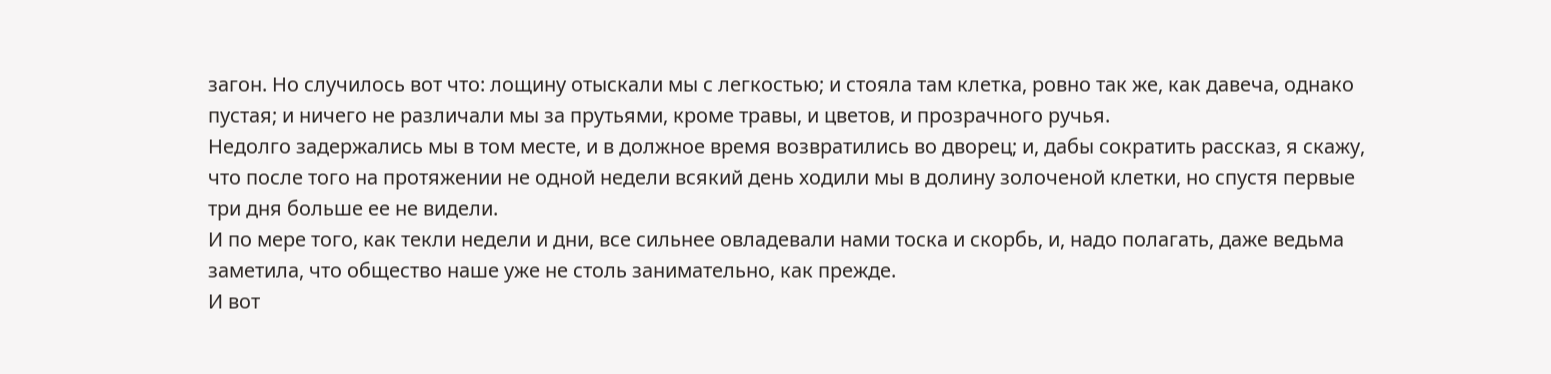загон. Но случилось вот что: лощину отыскали мы с легкостью; и стояла там клетка, ровно так же, как давеча, однако пустая; и ничего не различали мы за прутьями, кроме травы, и цветов, и прозрачного ручья.
Недолго задержались мы в том месте, и в должное время возвратились во дворец; и, дабы сократить рассказ, я скажу, что после того на протяжении не одной недели всякий день ходили мы в долину золоченой клетки, но спустя первые три дня больше ее не видели.
И по мере того, как текли недели и дни, все сильнее овладевали нами тоска и скорбь, и, надо полагать, даже ведьма заметила, что общество наше уже не столь занимательно, как прежде.
И вот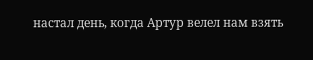настал день, когда Артур велел нам взять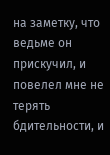на заметку, что ведьме он прискучил, и повелел мне не терять бдительности, и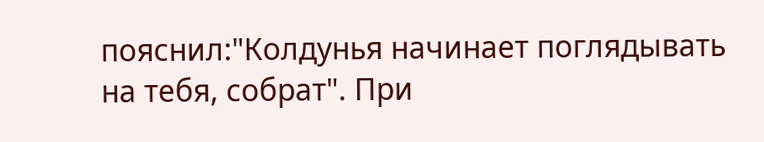пояснил:"Колдунья начинает поглядывать на тебя, собрат". При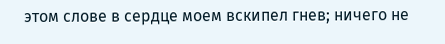этом слове в сердце моем вскипел гнев; ничего не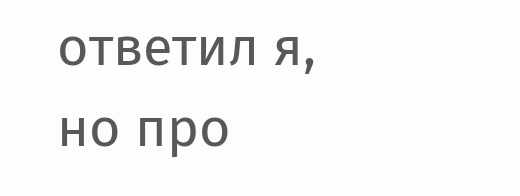ответил я, но про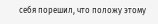себя порешил, что положу этому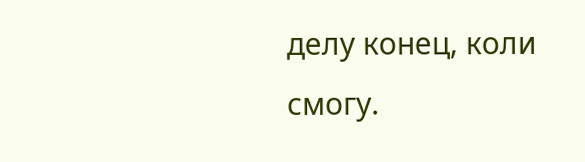делу конец, коли смогу.